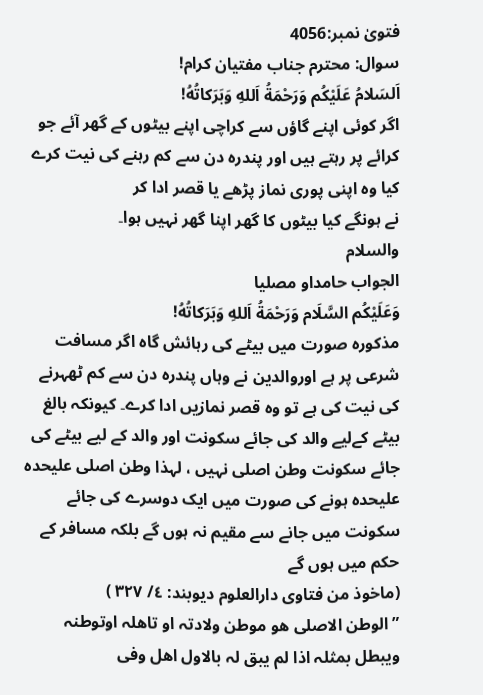فتویٰ نمبر:4056
سوال: محترم جناب مفتیان کرام!
اَلسَلامُ عَلَيْكُم وَرَحْمَةُ اَللهِ وَبَرَكاتُهُ!
اگر کوئی اپنے گاؤں سے کراچی اپنے بیٹوں کے گھر آئے جو کرائے پر رہتے ہیں اور پندرہ دن سے کم رہنے کی نیت کرے کیا وہ اپنی پوری نماز پڑھے یا قصر ادا کر
نے ہونگے کیا بیٹوں کا گھر اپنا گھر نہیں ہوا۔
والسلام
الجواب حامداو مصلیا
وَعَلَيْكُم السَّلَام وَرَحْمَةُ اَللهِ وَبَرَكاتُهُ!
مذکورہ صورت میں بیٹے کی رہائش گاہ اگر مسافت شرعی پر ہے اوروالدین نے وہاں پندرہ دن سے کم ٹھہرنے کی نیت کی ہے تو وہ قصر نمازیں ادا کرے۔ کیونکہ بالغ بیٹے کےلیے والد کی جائے سکونت اور والد کے لیے بیٹے کی جائے سکونت وطن اصلی نہیں ، لہذا وطن اصلی علیحدہ علیحدہ ہونے کی صورت میں ایک دوسرے کی جائے سکونت میں جانے سے مقیم نہ ہوں گے بلکہ مسافر کے حکم میں ہوں گے
(ماخوذ من فتاوی دارالعلوم دیوبند: ٤/ ٣٢٧ )
”الوطن الاصلی ھو موطن ولادتہ او تاھلہ اوتوطنہ ویبطل بمثلہ اذا لم یبق لہ بالاول اھل وفی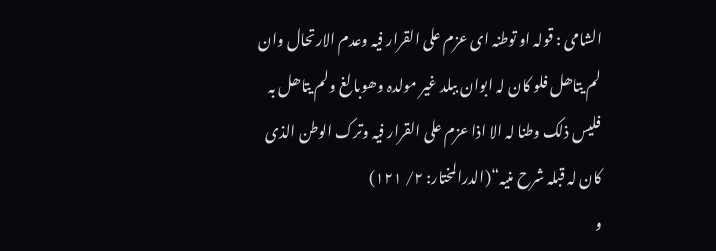الشامی : قولہ او توطنہ ای عزم علی القرار فیہ وعدم الارتحال وان لم یتاھل فلو کان لہ ابوان ببلد غیر مولدہ وھوبالغ ولم یتاھل بہ فلیس ذلک وطنا لہ الا اذا عزم علی القرار فیہ وترک الوطن الذی کان لہ قبلہ شرح منیہ“(الدرالمختار: ٢/ ١٢١)
و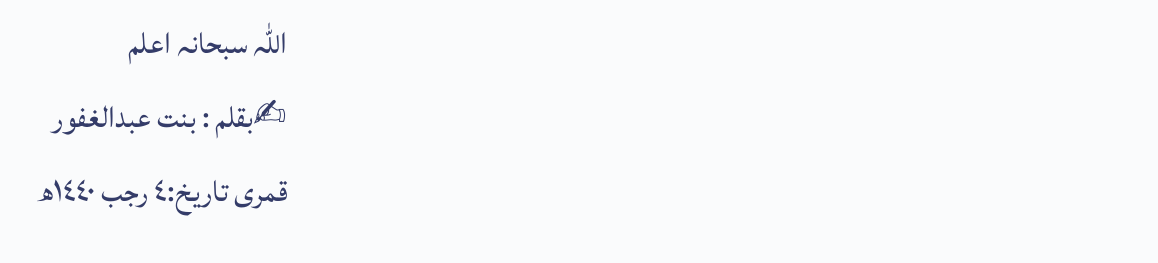اللہ سبحانہ اعلم
✍بقلم : بنت عبدالغفور
قمری تاریخ:٤ رجب ١٤٤٠ھ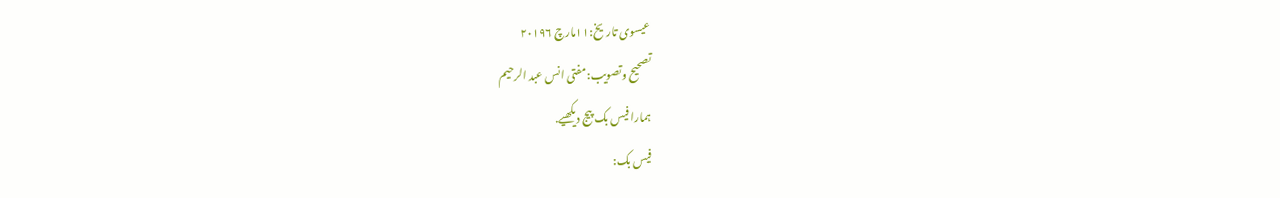عیسوی تاریخ:١١مارچ ٢٠١٩۶
تصحیح وتصویب:مفتی انس عبد الرحیم
ہمارا فیس بک پیج دیکھیے.
فیس بک: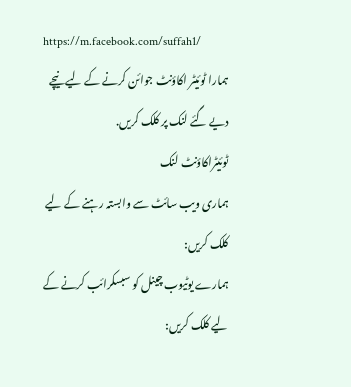https://m.facebook.com/suffah1/
ہمارا ٹوئیٹر اکاؤنٹ جوائن کرنے کے لیے نیچے دیے گئے لنک پر کلک کریں.
ٹوئیٹراکاؤنٹ لنک
ہماری ویب سائٹ سے وابستہ رہنے کے لیے کلک کریں:
ہمارے یوٹیوب چینل کو سبسکرائب کرنے کے لیے کلک کریں: